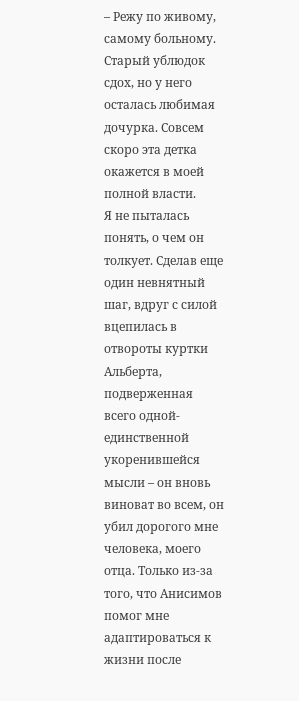– Режу по живому, самому больному. Старый ублюдок сдох, но у него осталась любимая дочурка. Совсем скоро эта детка окажется в моей полной власти.
Я не пыталась понять, о чем он толкует. Сделав еще один невнятный шаг, вдруг с силой вцепилась в отвороты куртки Альберта, подверженная всего одной-единственной укоренившейся мысли – он вновь виноват во всем, он убил дорогого мне человека, моего отца. Только из-за того, что Анисимов помог мне адаптироваться к жизни после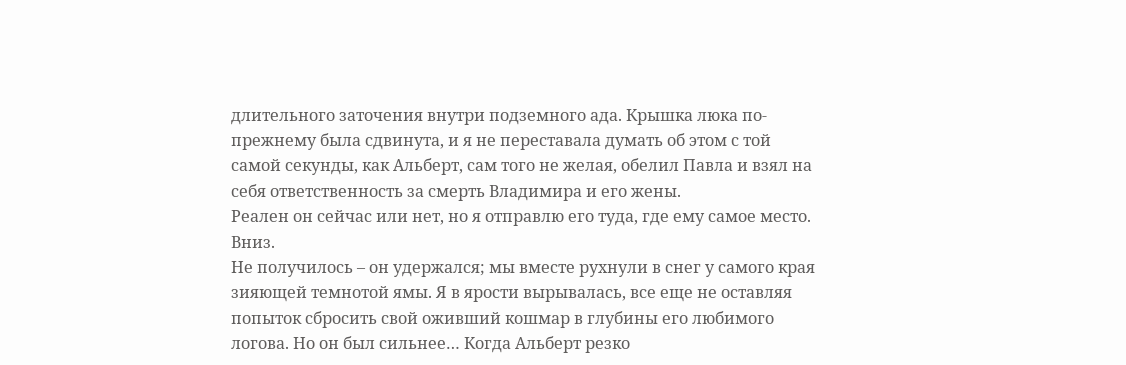длительного заточения внутри подземного ада. Крышка люка по-прежнему была сдвинута, и я не переставала думать об этом с той самой секунды, как Альберт, сам того не желая, обелил Павла и взял на себя ответственность за смерть Владимира и его жены.
Реален он сейчас или нет, но я отправлю его туда, где ему самое место.
Вниз.
Не получилось – он удержался; мы вместе рухнули в снег у самого края зияющей темнотой ямы. Я в ярости вырывалась, все еще не оставляя попыток сбросить свой оживший кошмар в глубины его любимого логова. Но он был сильнее… Когда Альберт резко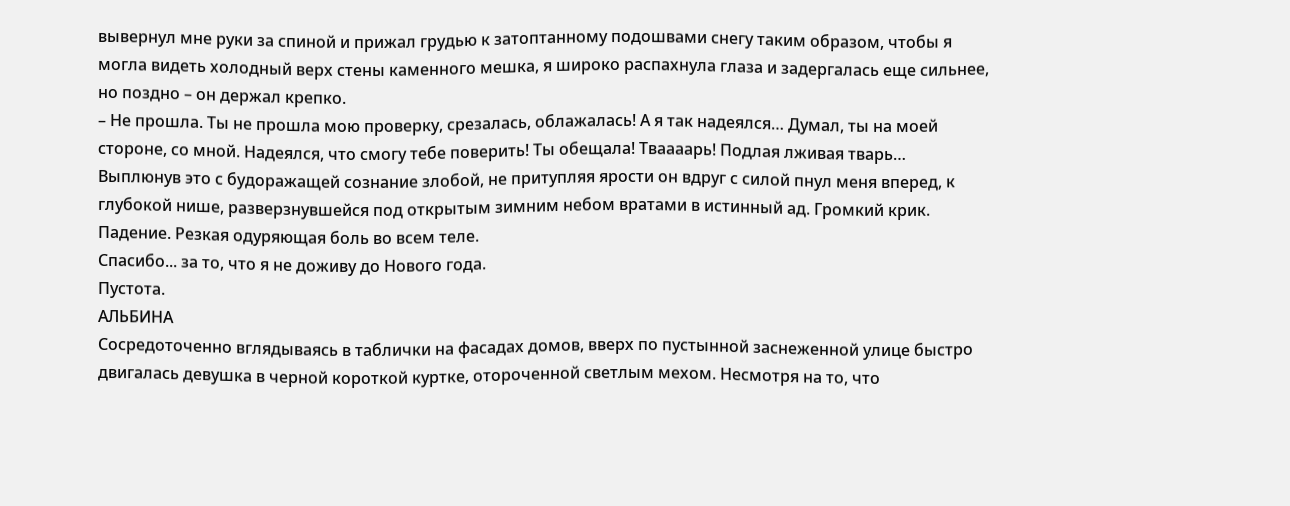вывернул мне руки за спиной и прижал грудью к затоптанному подошвами снегу таким образом, чтобы я могла видеть холодный верх стены каменного мешка, я широко распахнула глаза и задергалась еще сильнее, но поздно – он держал крепко.
– Не прошла. Ты не прошла мою проверку, срезалась, облажалась! А я так надеялся… Думал, ты на моей стороне, со мной. Надеялся, что смогу тебе поверить! Ты обещала! Тваааарь! Подлая лживая тварь…
Выплюнув это с будоражащей сознание злобой, не притупляя ярости он вдруг с силой пнул меня вперед, к глубокой нише, разверзнувшейся под открытым зимним небом вратами в истинный ад. Громкий крик. Падение. Резкая одуряющая боль во всем теле.
Спасибо... за то, что я не доживу до Нового года.
Пустота.
АЛЬБИНА
Сосредоточенно вглядываясь в таблички на фасадах домов, вверх по пустынной заснеженной улице быстро двигалась девушка в черной короткой куртке, отороченной светлым мехом. Несмотря на то, что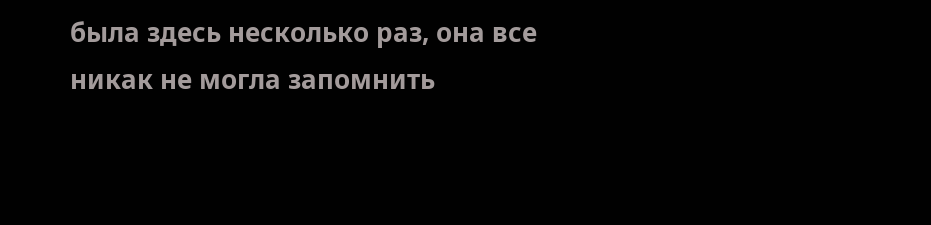была здесь несколько раз, она все никак не могла запомнить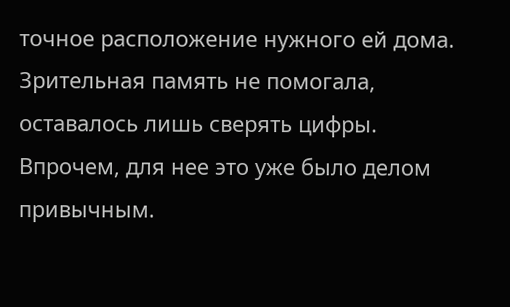точное расположение нужного ей дома. Зрительная память не помогала, оставалось лишь сверять цифры. Впрочем, для нее это уже было делом привычным.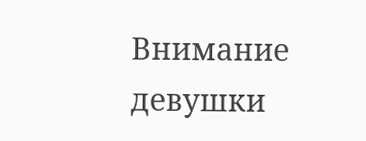Внимание девушки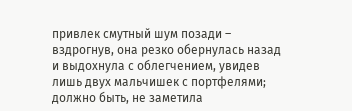привлек смутный шум позади – вздрогнув, она резко обернулась назад и выдохнула с облегчением, увидев лишь двух мальчишек с портфелями; должно быть, не заметила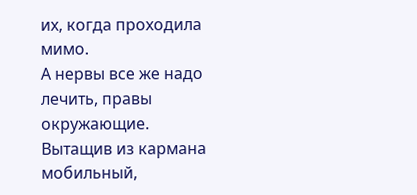их, когда проходила мимо.
А нервы все же надо лечить, правы окружающие.
Вытащив из кармана мобильный,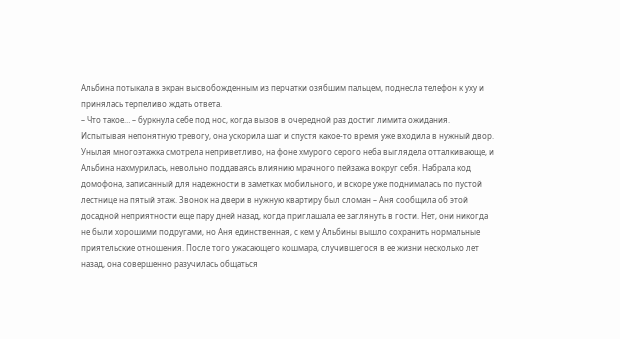Альбина потыкала в экран высвобожденным из перчатки озябшим пальцем, поднесла телефон к уху и принялась терпеливо ждать ответа.
– Что такое… – буркнула себе под нос, когда вызов в очередной раз достиг лимита ожидания.
Испытывая непонятную тревогу, она ускорила шаг и спустя какое-то время уже входила в нужный двор. Унылая многоэтажка смотрела неприветливо, на фоне хмурого серого неба выглядела отталкивающе, и Альбина нахмурилась, невольно поддаваясь влиянию мрачного пейзажа вокруг себя. Набрала код домофона, записанный для надежности в заметках мобильного, и вскоре уже поднималась по пустой лестнице на пятый этаж. Звонок на двери в нужную квартиру был сломан – Аня сообщила об этой досадной неприятности еще пару дней назад, когда приглашала ее заглянуть в гости. Нет, они никогда не были хорошими подругами, но Аня единственная, с кем у Альбины вышло сохранить нормальные приятельские отношения. После того ужасающего кошмара, случившегося в ее жизни несколько лет назад, она совершенно разучилась общаться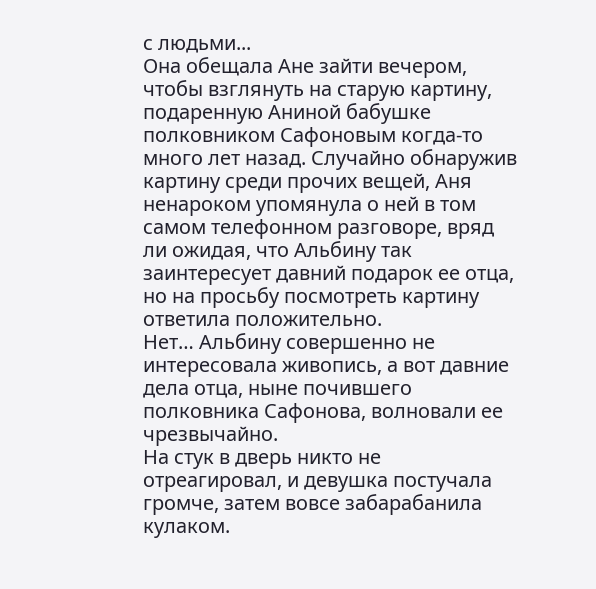с людьми...
Она обещала Ане зайти вечером, чтобы взглянуть на старую картину, подаренную Аниной бабушке полковником Сафоновым когда-то много лет назад. Случайно обнаружив картину среди прочих вещей, Аня ненароком упомянула о ней в том самом телефонном разговоре, вряд ли ожидая, что Альбину так заинтересует давний подарок ее отца, но на просьбу посмотреть картину ответила положительно.
Нет… Альбину совершенно не интересовала живопись, а вот давние дела отца, ныне почившего полковника Сафонова, волновали ее чрезвычайно.
На стук в дверь никто не отреагировал, и девушка постучала громче, затем вовсе забарабанила кулаком.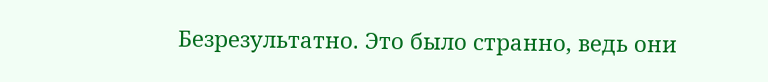Безрезультатно. Это было странно, ведь они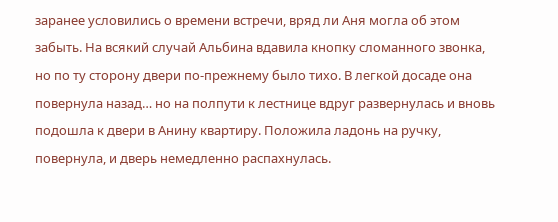заранее условились о времени встречи, вряд ли Аня могла об этом забыть. На всякий случай Альбина вдавила кнопку сломанного звонка, но по ту сторону двери по-прежнему было тихо. В легкой досаде она повернула назад… но на полпути к лестнице вдруг развернулась и вновь подошла к двери в Анину квартиру. Положила ладонь на ручку, повернула, и дверь немедленно распахнулась.